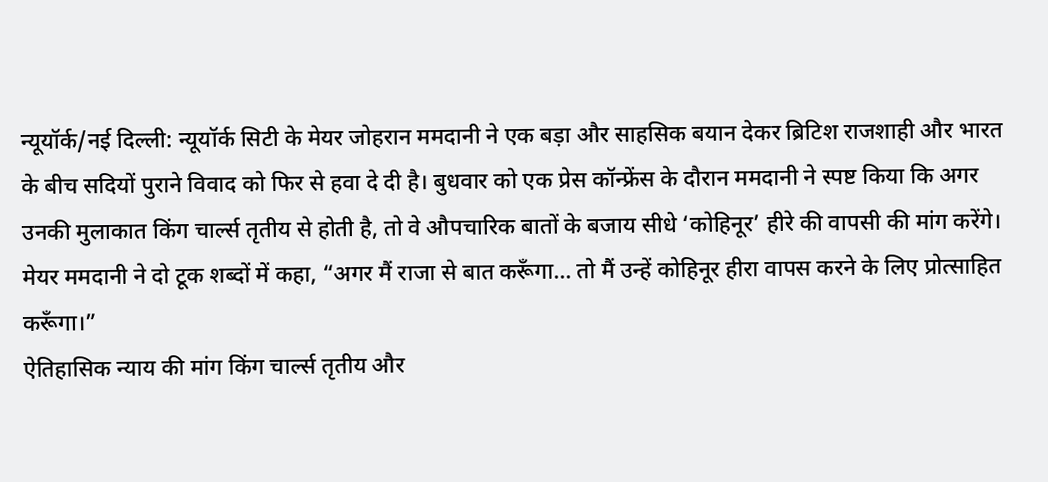न्यूयॉर्क/नई दिल्ली: न्यूयॉर्क सिटी के मेयर जोहरान ममदानी ने एक बड़ा और साहसिक बयान देकर ब्रिटिश राजशाही और भारत के बीच सदियों पुराने विवाद को फिर से हवा दे दी है। बुधवार को एक प्रेस कॉन्फ्रेंस के दौरान ममदानी ने स्पष्ट किया कि अगर उनकी मुलाकात किंग चार्ल्स तृतीय से होती है, तो वे औपचारिक बातों के बजाय सीधे ‘कोहिनूर’ हीरे की वापसी की मांग करेंगे।
मेयर ममदानी ने दो टूक शब्दों में कहा, “अगर मैं राजा से बात करूँगा… तो मैं उन्हें कोहिनूर हीरा वापस करने के लिए प्रोत्साहित करूँगा।”
ऐतिहासिक न्याय की मांग किंग चार्ल्स तृतीय और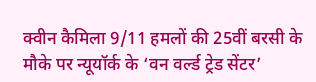क्वीन कैमिला 9/11 हमलों की 25वीं बरसी के मौके पर न्यूयॉर्क के ‘वन वर्ल्ड ट्रेड सेंटर’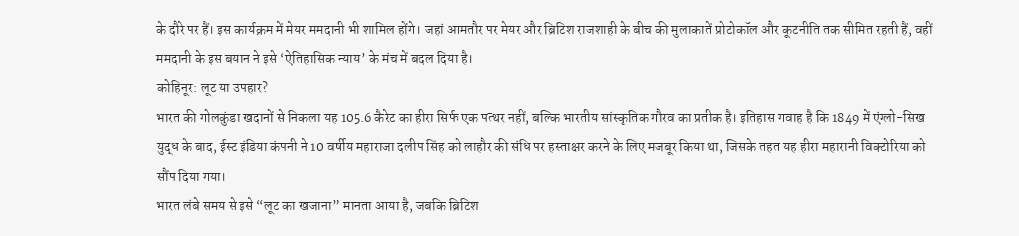के दौरे पर हैं। इस कार्यक्रम में मेयर ममदानी भी शामिल होंगे। जहां आमतौर पर मेयर और ब्रिटिश राजशाही के बीच की मुलाकातें प्रोटोकॉल और कूटनीति तक सीमित रहती हैं, वहीं ममदानी के इस बयान ने इसे ‘ऐतिहासिक न्याय’ के मंच में बदल दिया है।
कोहिनूर: लूट या उपहार?
भारत की गोलकुंडा खदानों से निकला यह 105.6 कैरेट का हीरा सिर्फ एक पत्थर नहीं, बल्कि भारतीय सांस्कृतिक गौरव का प्रतीक है। इतिहास गवाह है कि 1849 में एंग्लो-सिख युद्ध के बाद, ईस्ट इंडिया कंपनी ने 10 वर्षीय महाराजा दलीप सिंह को लाहौर की संधि पर हस्ताक्षर करने के लिए मजबूर किया था, जिसके तहत यह हीरा महारानी विक्टोरिया को सौंप दिया गया।
भारत लंबे समय से इसे “लूट का खजाना” मानता आया है, जबकि ब्रिटिश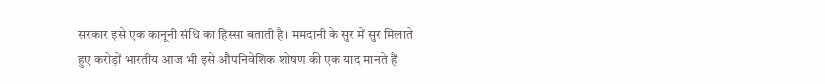सरकार इसे एक कानूनी संधि का हिस्सा बताती है। ममदानी के सुर में सुर मिलाते हुए करोड़ों भारतीय आज भी इसे औपनिवेशिक शोषण की एक याद मानते हैं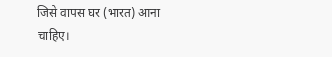जिसे वापस घर (भारत) आना चाहिए।